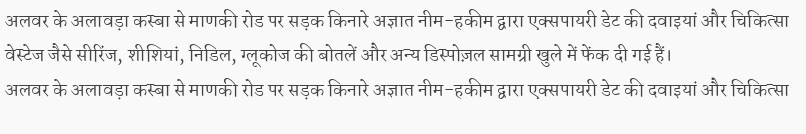अलवर के अलावड़ा कस्बा से माणकी रोड पर सड़क किनारे अज्ञात नीम-हकीम द्वारा एक्सपायरी डेट की दवाइयां और चिकित्सा वेस्टेज जैसे सीरिंज, शीशियां, निडिल, ग्लूकोज की बोतलें और अन्य डिस्पोज़ल सामग्री खुले में फेंक दी गई हैं।
अलवर के अलावड़ा कस्बा से माणकी रोड पर सड़क किनारे अज्ञात नीम-हकीम द्वारा एक्सपायरी डेट की दवाइयां और चिकित्सा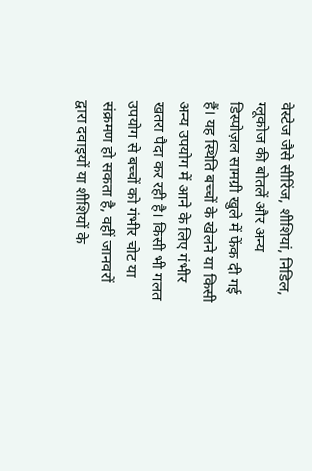वेस्टेज जैसे सीरिंज, शीशियां, निडिल, ग्लूकोज की बोतलें और अन्य डिस्पोज़ल सामग्री खुले में फेंक दी गई हैं। यह स्थिति बच्चों के खेलने या किसी अन्य उपयोग में आने के लिए गंभीर खतरा पैदा कर रही है। किसी भी गलत उपयोग से बच्चों को गंभीर चोट या संक्रमण हो सकता है, वहीं जानवरों द्वारा दवाइयों या शीशियों के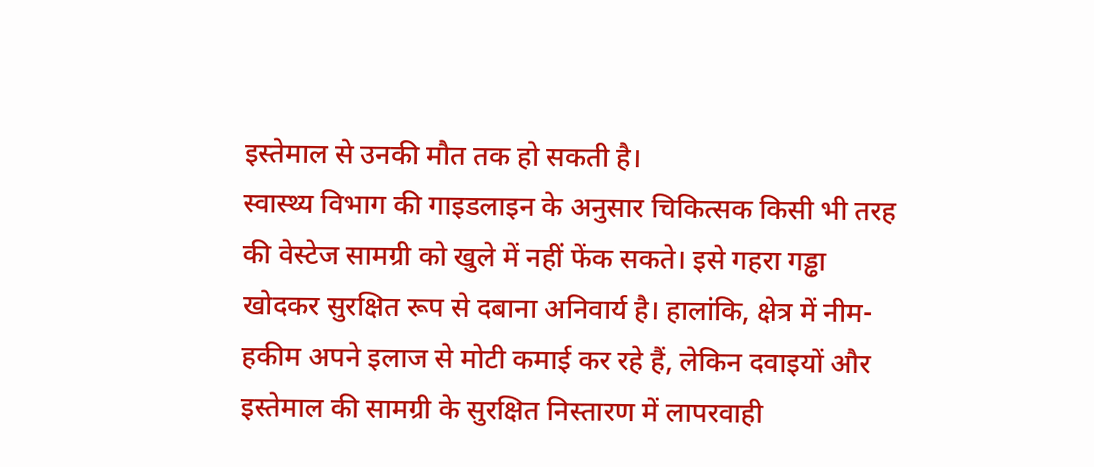इस्तेमाल से उनकी मौत तक हो सकती है।
स्वास्थ्य विभाग की गाइडलाइन के अनुसार चिकित्सक किसी भी तरह की वेस्टेज सामग्री को खुले में नहीं फेंक सकते। इसे गहरा गड्ढा खोदकर सुरक्षित रूप से दबाना अनिवार्य है। हालांकि, क्षेत्र में नीम-हकीम अपने इलाज से मोटी कमाई कर रहे हैं, लेकिन दवाइयों और इस्तेमाल की सामग्री के सुरक्षित निस्तारण में लापरवाही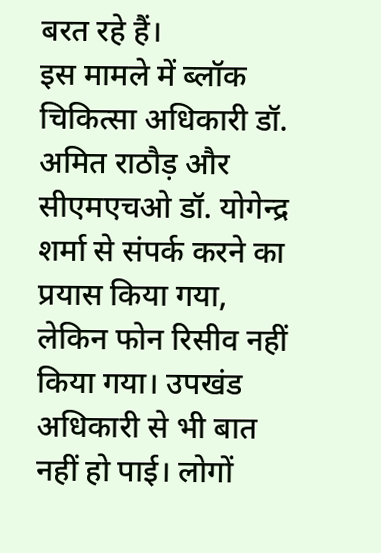बरत रहे हैं।
इस मामले में ब्लॉक चिकित्सा अधिकारी डॉ. अमित राठौड़ और सीएमएचओ डॉ. योगेन्द्र शर्मा से संपर्क करने का प्रयास किया गया, लेकिन फोन रिसीव नहीं किया गया। उपखंड अधिकारी से भी बात नहीं हो पाई। लोगों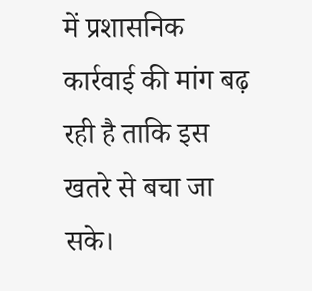में प्रशासनिक कार्रवाई की मांग बढ़ रही है ताकि इस खतरे से बचा जा सके।